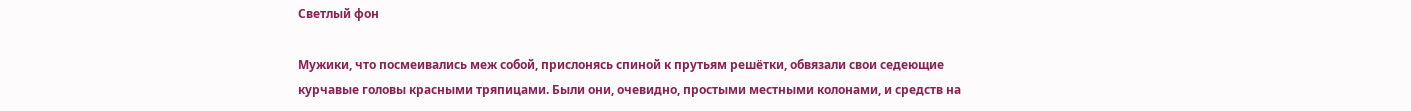Светлый фон

Мужики, что посмеивались меж собой, прислонясь спиной к прутьям решётки, обвязали свои седеющие курчавые головы красными тряпицами. Были они, очевидно, простыми местными колонами, и средств на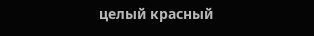целый красный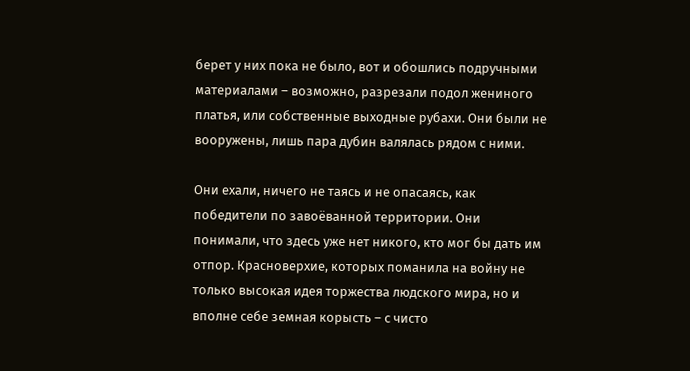берет у них пока не было, вот и обошлись подручными материалами – возможно, разрезали подол жениного платья, или собственные выходные рубахи. Они были не вооружены, лишь пара дубин валялась рядом с ними.

Они ехали, ничего не таясь и не опасаясь, как победители по завоёванной территории. Они понимали, что здесь уже нет никого, кто мог бы дать им отпор. Красноверхие, которых поманила на войну не только высокая идея торжества людского мира, но и вполне себе земная корысть – с чисто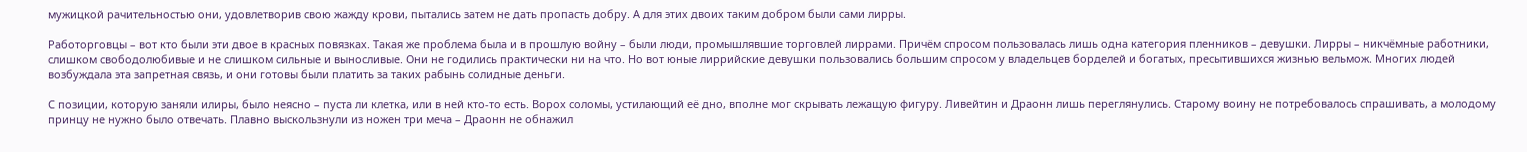мужицкой рачительностью они, удовлетворив свою жажду крови, пытались затем не дать пропасть добру. А для этих двоих таким добром были сами лирры.

Работорговцы – вот кто были эти двое в красных повязках. Такая же проблема была и в прошлую войну – были люди, промышлявшие торговлей лиррами. Причём спросом пользовалась лишь одна категория пленников – девушки. Лирры – никчёмные работники, слишком свободолюбивые и не слишком сильные и выносливые. Они не годились практически ни на что. Но вот юные лиррийские девушки пользовались большим спросом у владельцев борделей и богатых, пресытившихся жизнью вельмож. Многих людей возбуждала эта запретная связь, и они готовы были платить за таких рабынь солидные деньги.

С позиции, которую заняли илиры, было неясно – пуста ли клетка, или в ней кто-то есть. Ворох соломы, устилающий её дно, вполне мог скрывать лежащую фигуру. Ливейтин и Драонн лишь переглянулись. Старому воину не потребовалось спрашивать, а молодому принцу не нужно было отвечать. Плавно выскользнули из ножен три меча – Драонн не обнажил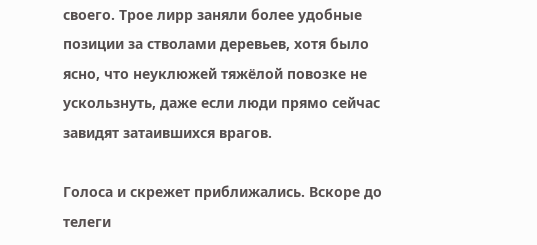своего. Трое лирр заняли более удобные позиции за стволами деревьев, хотя было ясно, что неуклюжей тяжёлой повозке не ускользнуть, даже если люди прямо сейчас завидят затаившихся врагов.

Голоса и скрежет приближались. Вскоре до телеги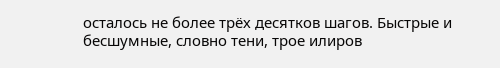осталось не более трёх десятков шагов. Быстрые и бесшумные, словно тени, трое илиров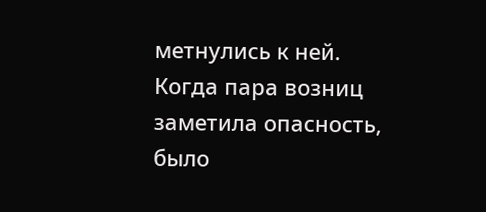метнулись к ней. Когда пара возниц заметила опасность, было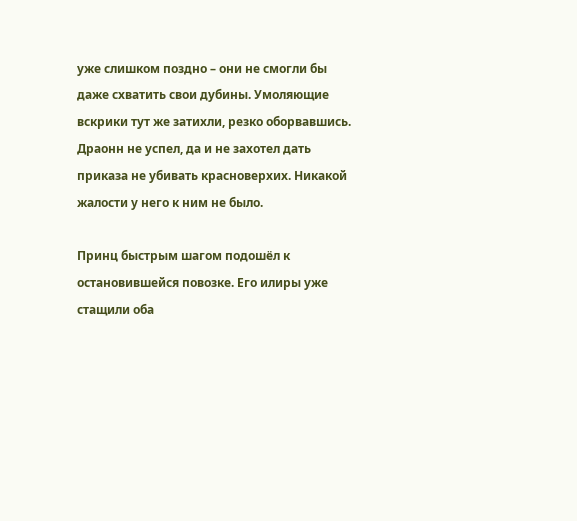уже слишком поздно – они не смогли бы даже схватить свои дубины. Умоляющие вскрики тут же затихли, резко оборвавшись. Драонн не успел, да и не захотел дать приказа не убивать красноверхих. Никакой жалости у него к ним не было.

Принц быстрым шагом подошёл к остановившейся повозке. Его илиры уже стащили оба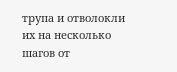трупа и отволокли их на несколько шагов от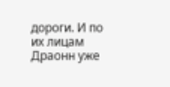дороги. И по их лицам Драонн уже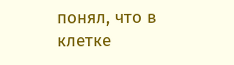понял, что в клетке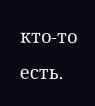кто-то есть.